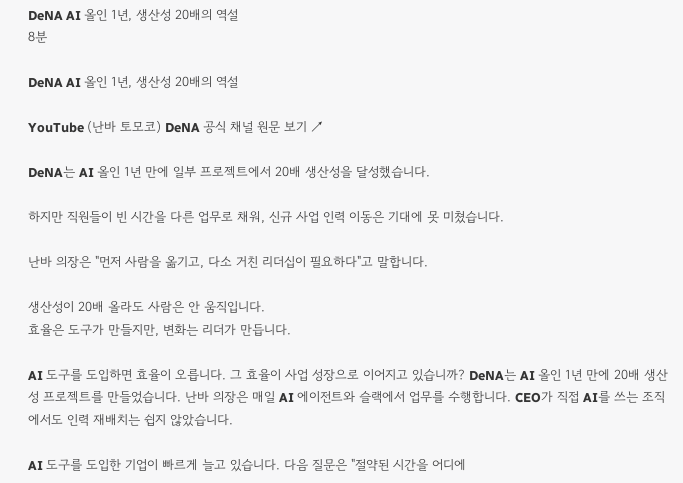DeNA AI 올인 1년, 생산성 20배의 역설
8분

DeNA AI 올인 1년, 생산성 20배의 역설

YouTube (난바 토모코) DeNA 공식 채널 원문 보기 ↗

DeNA는 AI 올인 1년 만에 일부 프로젝트에서 20배 생산성을 달성했습니다.

하지만 직원들이 빈 시간을 다른 업무로 채워, 신규 사업 인력 이동은 기대에 못 미쳤습니다.

난바 의장은 "먼저 사람을 옮기고, 다소 거친 리더십이 필요하다"고 말합니다.

생산성이 20배 올라도 사람은 안 움직입니다.
효율은 도구가 만들지만, 변화는 리더가 만듭니다.

AI 도구를 도입하면 효율이 오릅니다. 그 효율이 사업 성장으로 이어지고 있습니까? DeNA는 AI 올인 1년 만에 20배 생산성 프로젝트를 만들었습니다. 난바 의장은 매일 AI 에이전트와 슬랙에서 업무를 수행합니다. CEO가 직접 AI를 쓰는 조직에서도 인력 재배치는 쉽지 않았습니다.

AI 도구를 도입한 기업이 빠르게 늘고 있습니다. 다음 질문은 "절약된 시간을 어디에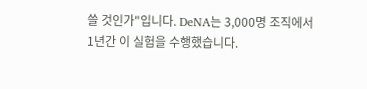쓸 것인가"입니다. DeNA는 3,000명 조직에서 1년간 이 실험을 수행했습니다.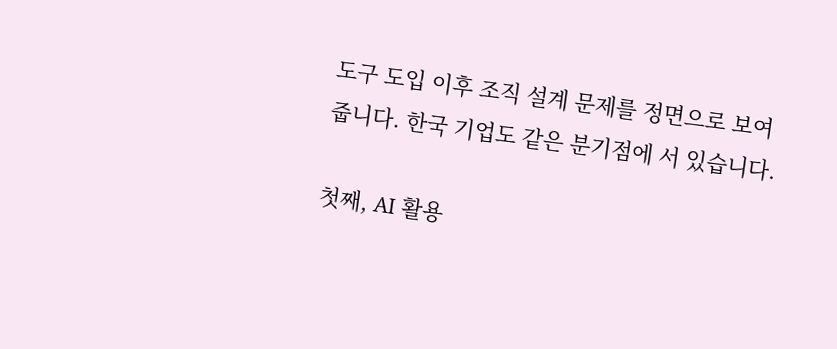도구 도입 이후 조직 설계 문제를 정면으로 보여줍니다. 한국 기업도 같은 분기점에 서 있습니다.

첫째, AI 활용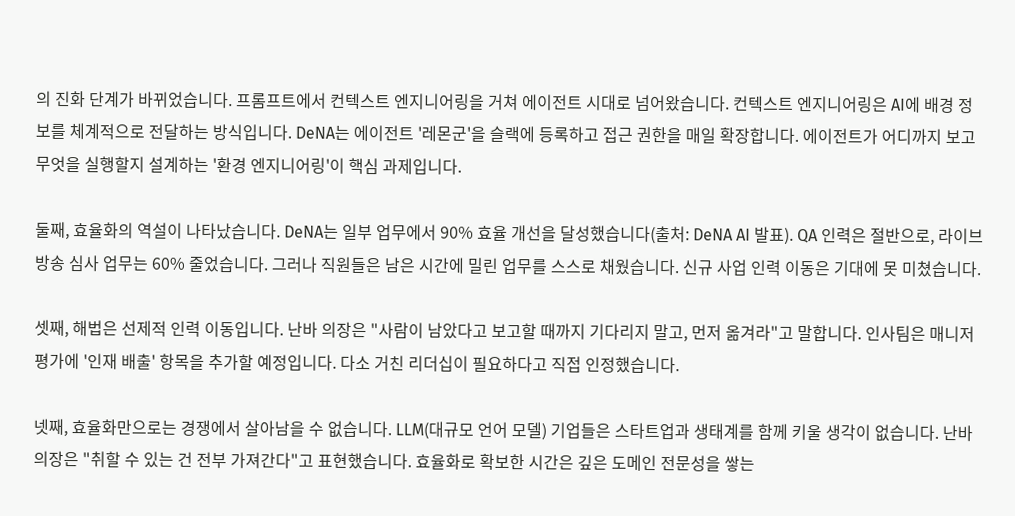의 진화 단계가 바뀌었습니다. 프롬프트에서 컨텍스트 엔지니어링을 거쳐 에이전트 시대로 넘어왔습니다. 컨텍스트 엔지니어링은 AI에 배경 정보를 체계적으로 전달하는 방식입니다. DeNA는 에이전트 '레몬군'을 슬랙에 등록하고 접근 권한을 매일 확장합니다. 에이전트가 어디까지 보고 무엇을 실행할지 설계하는 '환경 엔지니어링'이 핵심 과제입니다.

둘째, 효율화의 역설이 나타났습니다. DeNA는 일부 업무에서 90% 효율 개선을 달성했습니다(출처: DeNA AI 발표). QA 인력은 절반으로, 라이브 방송 심사 업무는 60% 줄었습니다. 그러나 직원들은 남은 시간에 밀린 업무를 스스로 채웠습니다. 신규 사업 인력 이동은 기대에 못 미쳤습니다.

셋째, 해법은 선제적 인력 이동입니다. 난바 의장은 "사람이 남았다고 보고할 때까지 기다리지 말고, 먼저 옮겨라"고 말합니다. 인사팀은 매니저 평가에 '인재 배출' 항목을 추가할 예정입니다. 다소 거친 리더십이 필요하다고 직접 인정했습니다.

넷째, 효율화만으로는 경쟁에서 살아남을 수 없습니다. LLM(대규모 언어 모델) 기업들은 스타트업과 생태계를 함께 키울 생각이 없습니다. 난바 의장은 "취할 수 있는 건 전부 가져간다"고 표현했습니다. 효율화로 확보한 시간은 깊은 도메인 전문성을 쌓는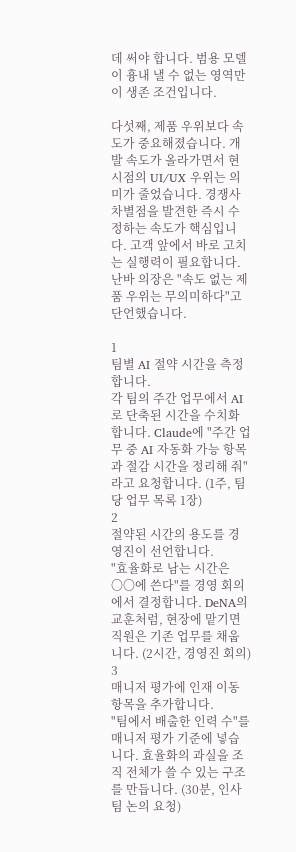데 써야 합니다. 범용 모델이 흉내 낼 수 없는 영역만이 생존 조건입니다.

다섯째, 제품 우위보다 속도가 중요해졌습니다. 개발 속도가 올라가면서 현시점의 UI/UX 우위는 의미가 줄었습니다. 경쟁사 차별점을 발견한 즉시 수정하는 속도가 핵심입니다. 고객 앞에서 바로 고치는 실행력이 필요합니다. 난바 의장은 "속도 없는 제품 우위는 무의미하다"고 단언했습니다.

1
팀별 AI 절약 시간을 측정합니다.
각 팀의 주간 업무에서 AI로 단축된 시간을 수치화합니다. Claude에 "주간 업무 중 AI 자동화 가능 항목과 절감 시간을 정리해 줘"라고 요청합니다. (1주, 팀당 업무 목록 1장)
2
절약된 시간의 용도를 경영진이 선언합니다.
"효율화로 남는 시간은 〇〇에 쓴다"를 경영 회의에서 결정합니다. DeNA의 교훈처럼, 현장에 맡기면 직원은 기존 업무를 채웁니다. (2시간, 경영진 회의)
3
매니저 평가에 인재 이동 항목을 추가합니다.
"팀에서 배출한 인력 수"를 매니저 평가 기준에 넣습니다. 효율화의 과실을 조직 전체가 쓸 수 있는 구조를 만듭니다. (30분, 인사팀 논의 요청)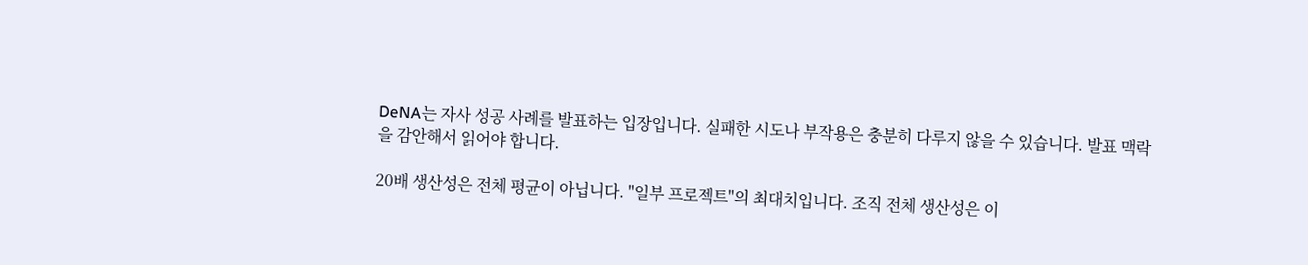DeNA는 자사 성공 사례를 발표하는 입장입니다. 실패한 시도나 부작용은 충분히 다루지 않을 수 있습니다. 발표 맥락을 감안해서 읽어야 합니다.

20배 생산성은 전체 평균이 아닙니다. "일부 프로젝트"의 최대치입니다. 조직 전체 생산성은 이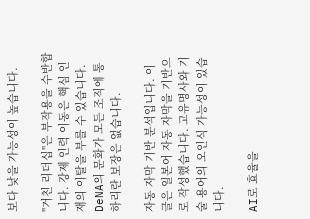보다 낮을 가능성이 높습니다.

"거친 리더십"은 부작용을 수반합니다. 강제 인력 이동은 핵심 인재의 이탈을 부를 수 있습니다. DeNA의 문화가 모든 조직에 통하리란 보장은 없습니다.

자동 자막 기반 분석입니다. 이 글은 일본어 자동 자막을 기반으로 작성했습니다. 고유명사와 기술 용어의 오인식 가능성이 있습니다.

AI로 효율을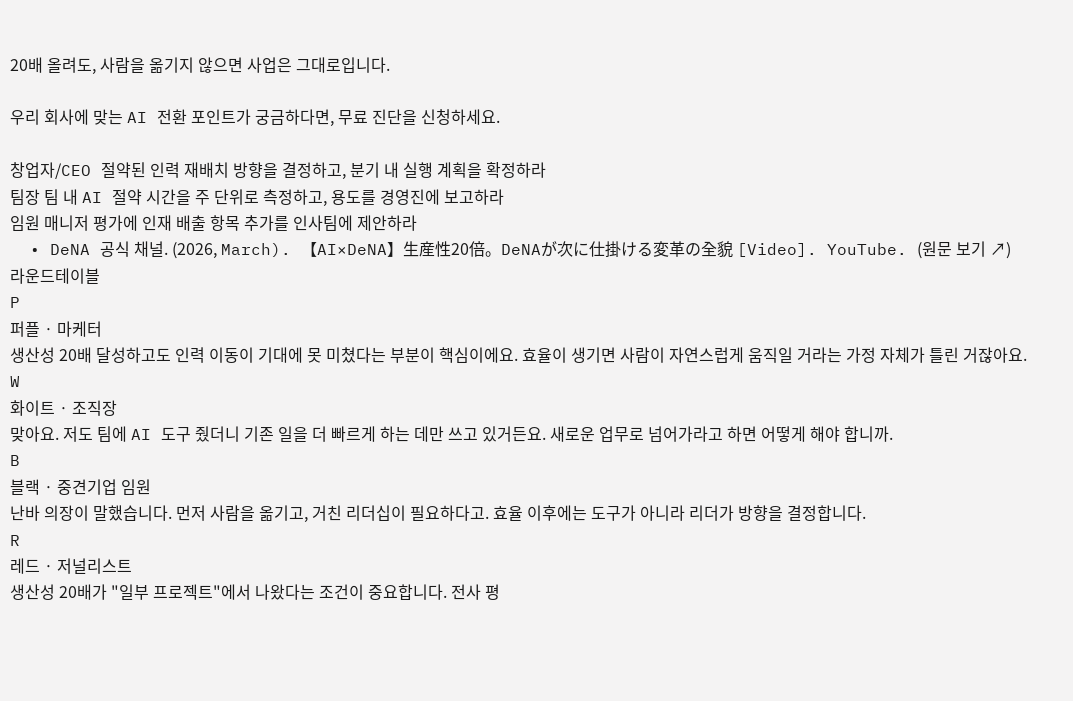20배 올려도, 사람을 옮기지 않으면 사업은 그대로입니다.

우리 회사에 맞는 AI 전환 포인트가 궁금하다면, 무료 진단을 신청하세요.

창업자/CEO 절약된 인력 재배치 방향을 결정하고, 분기 내 실행 계획을 확정하라
팀장 팀 내 AI 절약 시간을 주 단위로 측정하고, 용도를 경영진에 보고하라
임원 매니저 평가에 인재 배출 항목 추가를 인사팀에 제안하라
  • DeNA 공식 채널. (2026, March). 【AI×DeNA】生産性20倍。DeNAが次に仕掛ける変革の全貌 [Video]. YouTube. (원문 보기 ↗)
라운드테이블
P
퍼플 · 마케터
생산성 20배 달성하고도 인력 이동이 기대에 못 미쳤다는 부분이 핵심이에요. 효율이 생기면 사람이 자연스럽게 움직일 거라는 가정 자체가 틀린 거잖아요.
W
화이트 · 조직장
맞아요. 저도 팀에 AI 도구 줬더니 기존 일을 더 빠르게 하는 데만 쓰고 있거든요. 새로운 업무로 넘어가라고 하면 어떻게 해야 합니까.
B
블랙 · 중견기업 임원
난바 의장이 말했습니다. 먼저 사람을 옮기고, 거친 리더십이 필요하다고. 효율 이후에는 도구가 아니라 리더가 방향을 결정합니다.
R
레드 · 저널리스트
생산성 20배가 "일부 프로젝트"에서 나왔다는 조건이 중요합니다. 전사 평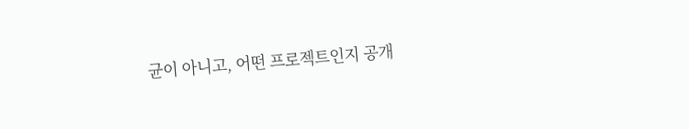균이 아니고, 어떤 프로젝트인지 공개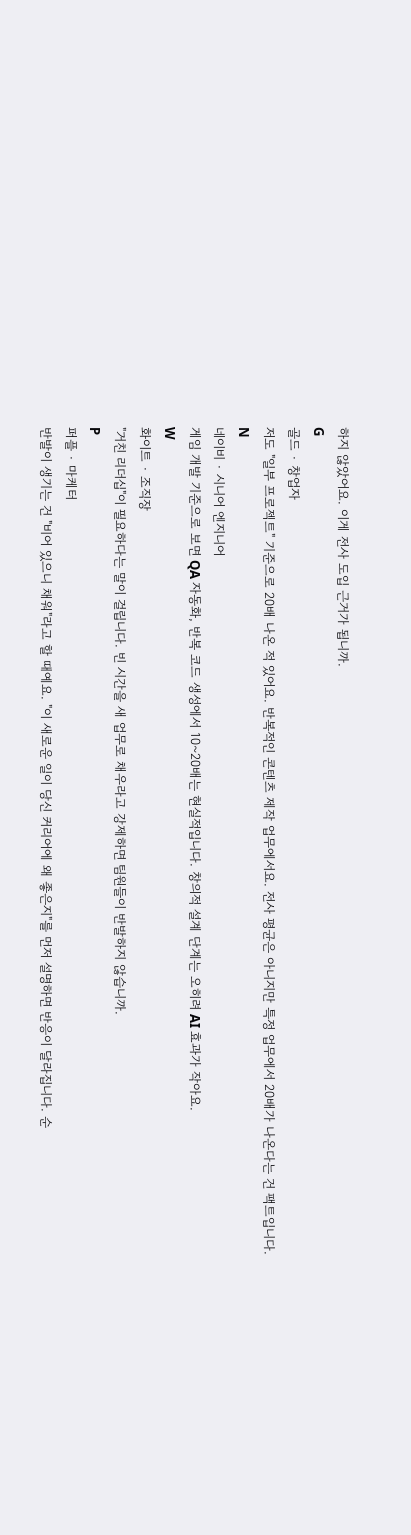하지 않았어요. 이게 전사 도입 근거가 됩니까.
G
골드 · 창업자
저도 "일부 프로젝트" 기준으로 20배 나온 적 있어요. 반복적인 콘텐츠 제작 업무에서요. 전사 평균은 아니지만 특정 업무에서 20배가 나온다는 건 팩트입니다.
N
네이비 · 시니어 엔지니어
게임 개발 기준으로 보면 QA 자동화, 반복 코드 생성에서 10~20배는 현실적입니다. 창의적 설계 단계는 오히려 AI 효과가 작아요.
W
화이트 · 조직장
"거친 리더십"이 필요하다는 말이 걸립니다. 빈 시간을 새 업무로 채우라고 강제하면 팀원들이 반발하지 않습니까.
P
퍼플 · 마케터
반발이 생기는 건 "비어 있으니 채워"라고 할 때예요. "이 새로운 일이 당신 커리어에 왜 좋은지"를 먼저 설명하면 반응이 달라집니다. 순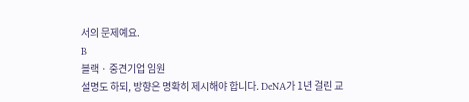서의 문제예요.
B
블랙 · 중견기업 임원
설명도 하되, 방향은 명확히 제시해야 합니다. DeNA가 1년 걸린 교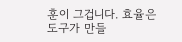훈이 그겁니다. 효율은 도구가 만들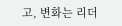고, 변화는 리더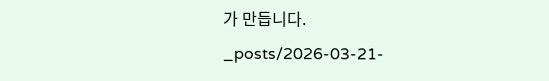가 만듭니다.
_posts/2026-03-21-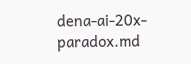dena-ai-20x-paradox.md